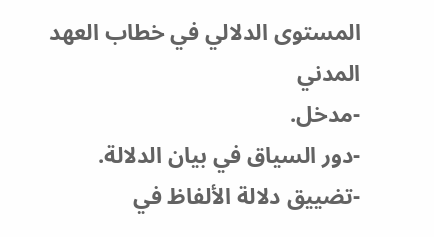المستوى الدلالي في خطاب العهد المدني
-مدخل.
-دور السياق في بيان الدلالة.
-تضييق دلالة الألفاظ في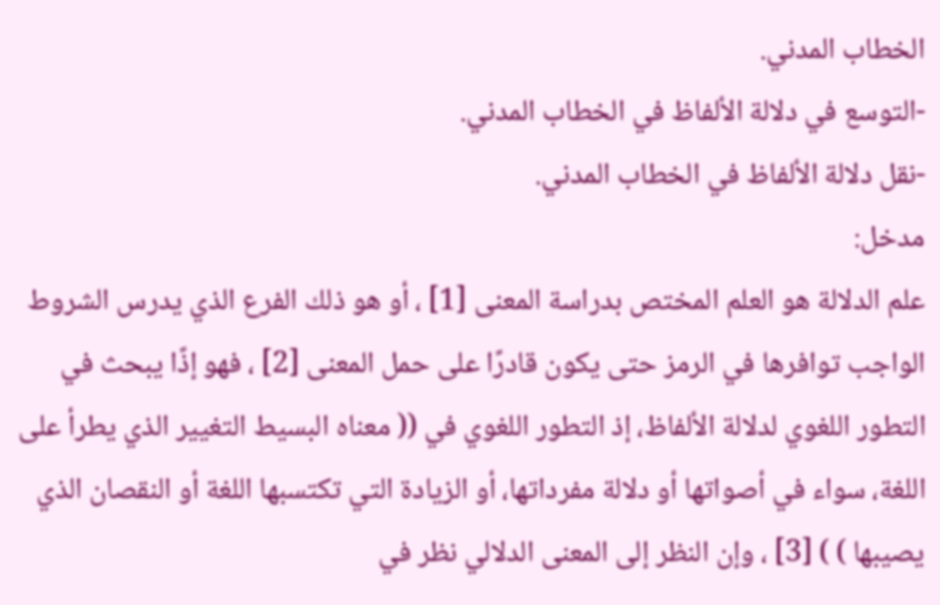الخطاب المدني.
-التوسع في دلالة الألفاظ في الخطاب المدني.
-نقل دلالة الألفاظ في الخطاب المدني.
مدخل:
علم الدلالة هو العلم المختص بدراسة المعنى [1] ، أو هو ذلك الفرع الذي يدرس الشروط الواجب توافرها في الرمز حتى يكون قادرًا على حمل المعنى [2] ، فهو إذًا يبحث في التطور اللغوي لدلالة الألفاظ، إذ التطور اللغوي في (( معناه البسيط التغيير الذي يطرأ على اللغة، سواء في أصواتها أو دلالة مفرداتها، أو الزيادة التي تكتسبها اللغة أو النقصان الذي يصيبها ) ) [3] ، وإن النظر إلى المعنى الدلالي نظر في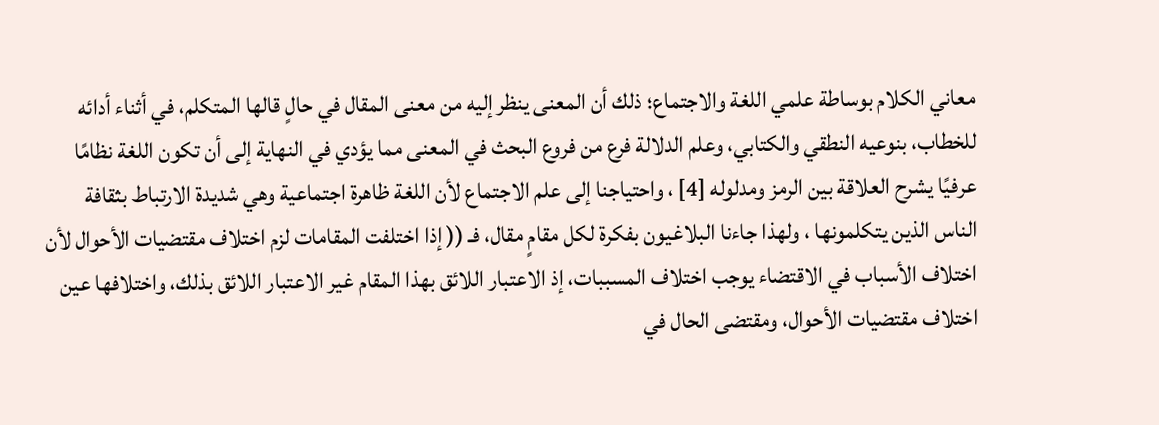معاني الكلام بوساطة علمي اللغة والاجتماع؛ ذلك أن المعنى ينظر إليه من معنى المقال في حالٍ قالها المتكلم، في أثناء أدائه للخطاب، بنوعيه النطقي والكتابي، وعلم الدلالة فرع من فروع البحث في المعنى مما يؤدي في النهاية إلى أن تكون اللغة نظامًا عرفيًا يشرح العلاقة بين الرمز ومدلوله [4] ، واحتياجنا إلى علم الاجتماع لأن اللغة ظاهرة اجتماعية وهي شديدة الارتباط بثقافة الناس الذين يتكلمونها ، ولهذا جاءنا البلاغيون بفكرة لكل مقامٍ مقال، فـ (( إذا اختلفت المقامات لزم اختلاف مقتضيات الأحوال لأن اختلاف الأسباب في الاقتضاء يوجب اختلاف المسببات، إذ الاعتبار اللائق بهذا المقام غير الاعتبار اللائق بذلك، واختلافها عين اختلاف مقتضيات الأحوال، ومقتضى الحال في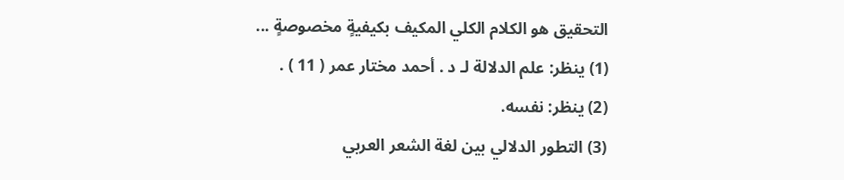التحقيق هو الكلام الكلي المكيف بكيفيةٍ مخصوصةٍ ...
(1) ينظر: علم الدلالة لـ د . أحمد مختار عمر ( 11 ) .
(2) ينظر: نفسه.
(3) التطور الدلالي بين لغة الشعر العربي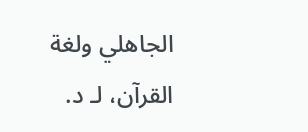الجاهلي ولغة القرآن، لـ د.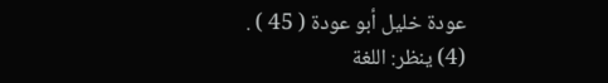عودة خليل أبو عودة ( 45 ) .
(4) ينظر: اللغة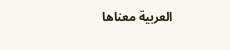العربية معناها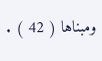ومبناها ( 42 ) .